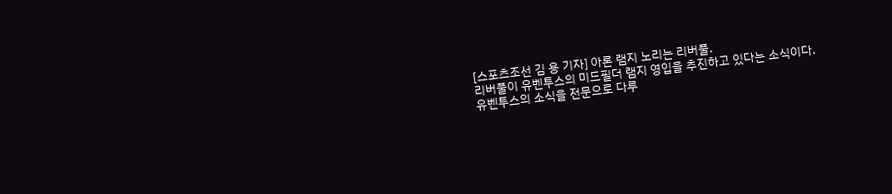[스포츠조선 김 용 기자] 아론 램지 노리는 리버풀.
리버풀이 유벤투스의 미드필더 램지 영입을 추진하고 있다는 소식이다.
유벤투스의 소식을 전문으로 다루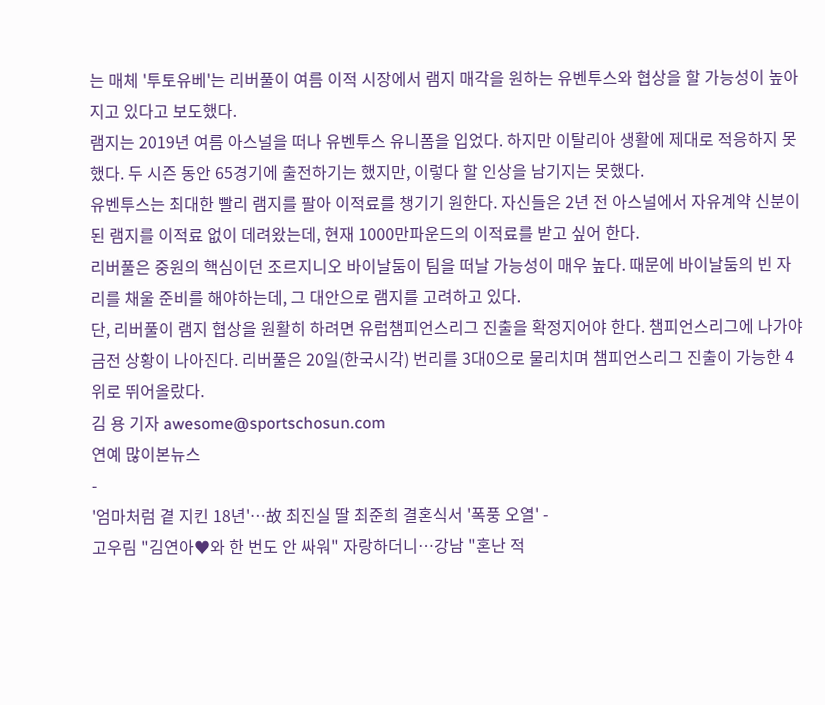는 매체 '투토유베'는 리버풀이 여름 이적 시장에서 램지 매각을 원하는 유벤투스와 협상을 할 가능성이 높아지고 있다고 보도했다.
램지는 2019년 여름 아스널을 떠나 유벤투스 유니폼을 입었다. 하지만 이탈리아 생활에 제대로 적응하지 못했다. 두 시즌 동안 65경기에 출전하기는 했지만, 이렇다 할 인상을 남기지는 못했다.
유벤투스는 최대한 빨리 램지를 팔아 이적료를 챙기기 원한다. 자신들은 2년 전 아스널에서 자유계약 신분이 된 램지를 이적료 없이 데려왔는데, 현재 1000만파운드의 이적료를 받고 싶어 한다.
리버풀은 중원의 핵심이던 조르지니오 바이날둠이 팀을 떠날 가능성이 매우 높다. 때문에 바이날둠의 빈 자리를 채울 준비를 해야하는데, 그 대안으로 램지를 고려하고 있다.
단, 리버풀이 램지 협상을 원활히 하려면 유럽챔피언스리그 진출을 확정지어야 한다. 챔피언스리그에 나가야 금전 상황이 나아진다. 리버풀은 20일(한국시각) 번리를 3대0으로 물리치며 챔피언스리그 진출이 가능한 4위로 뛰어올랐다.
김 용 기자 awesome@sportschosun.com
연예 많이본뉴스
-
'엄마처럼 곁 지킨 18년'…故 최진실 딸 최준희 결혼식서 '폭풍 오열' -
고우림 "김연아♥와 한 번도 안 싸워" 자랑하더니…강남 "혼난 적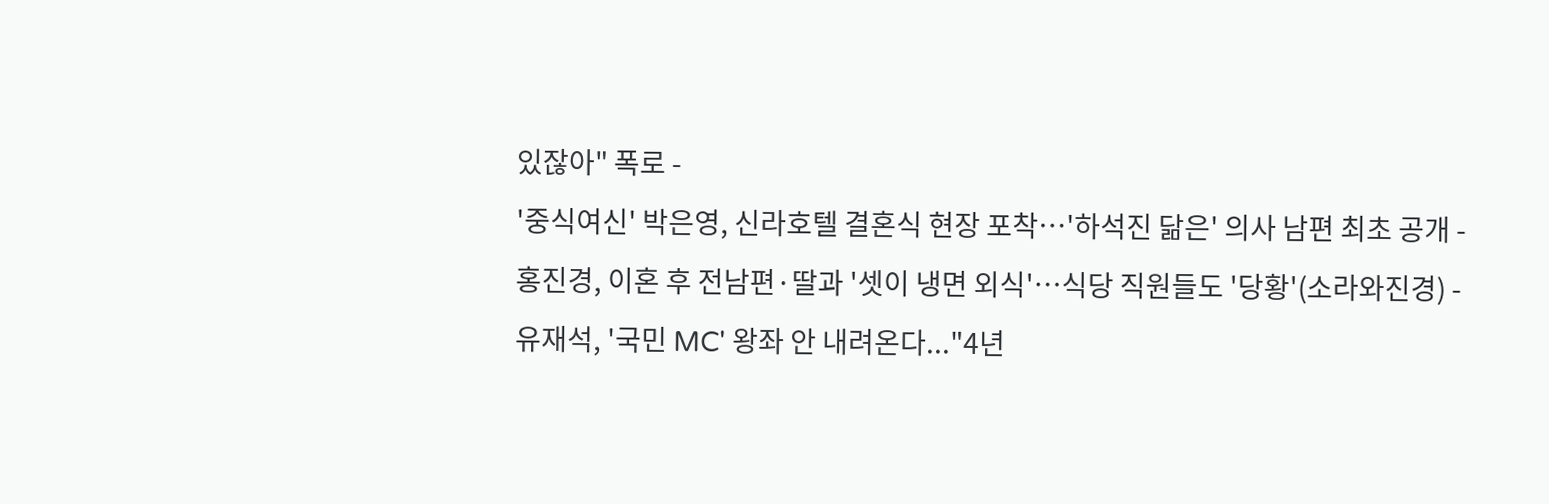있잖아" 폭로 -
'중식여신' 박은영, 신라호텔 결혼식 현장 포착…'하석진 닮은' 의사 남편 최초 공개 -
홍진경, 이혼 후 전남편·딸과 '셋이 냉면 외식'…식당 직원들도 '당황'(소라와진경) -
유재석, '국민 MC' 왕좌 안 내려온다..."4년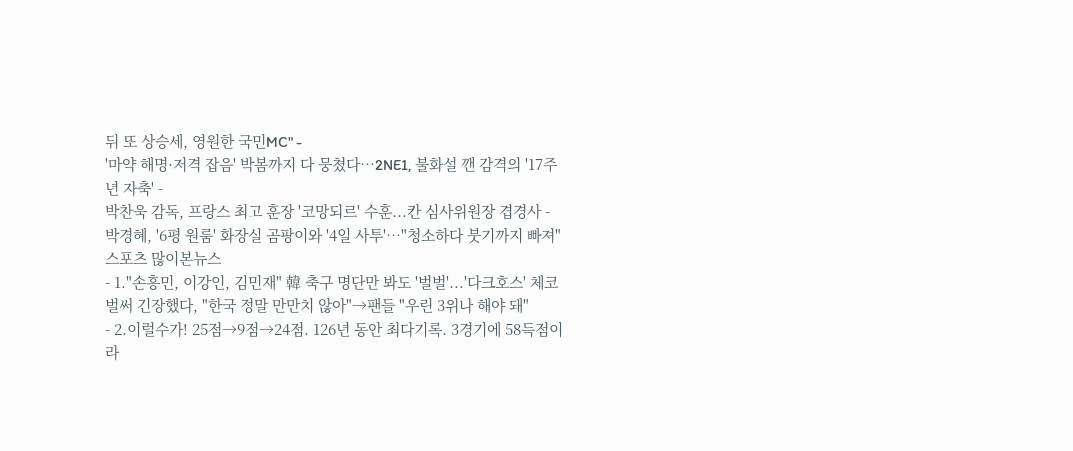뒤 또 상승세, 영원한 국민MC" -
'마약 해명·저격 잡음' 박봄까지 다 뭉쳤다…2NE1, 불화설 깬 감격의 '17주년 자축' -
박찬욱 감독, 프랑스 최고 훈장 '코망되르' 수훈...칸 심사위원장 겹경사 -
박경혜, '6평 원룸' 화장실 곰팡이와 '4일 사투'…"청소하다 붓기까지 빠져"
스포츠 많이본뉴스
- 1."손흥민, 이강인, 김민재" 韓 축구 명단만 봐도 '벌벌'...'다크호스' 체코 벌써 긴장했다, "한국 정말 만만치 않아"→팬들 "우린 3위나 해야 돼"
- 2.이럴수가! 25점→9점→24점. 126년 동안 최다기록. 3경기에 58득점이라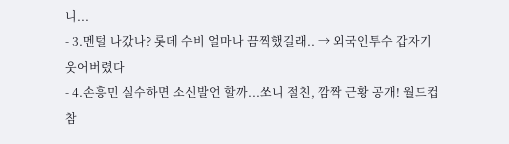니...
- 3.멘털 나갔나? 롯데 수비 얼마나 끔찍했길래.. → 외국인투수 갑자기 웃어버렸다
- 4.손흥민 실수하면 소신발언 할까...쏘니 절친, 깜짝 근황 공개! 월드컵 참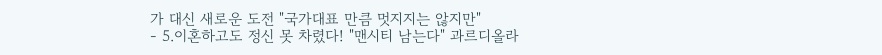가 대신 새로운 도전 "국가대표 만큼 멋지지는 않지만"
- 5.이혼하고도 정신 못 차렸다! "맨시티 남는다" 과르디올라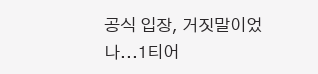공식 입장, 거짓말이었나...1티어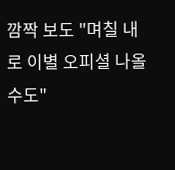깜짝 보도 "며칠 내로 이별 오피셜 나올 수도"